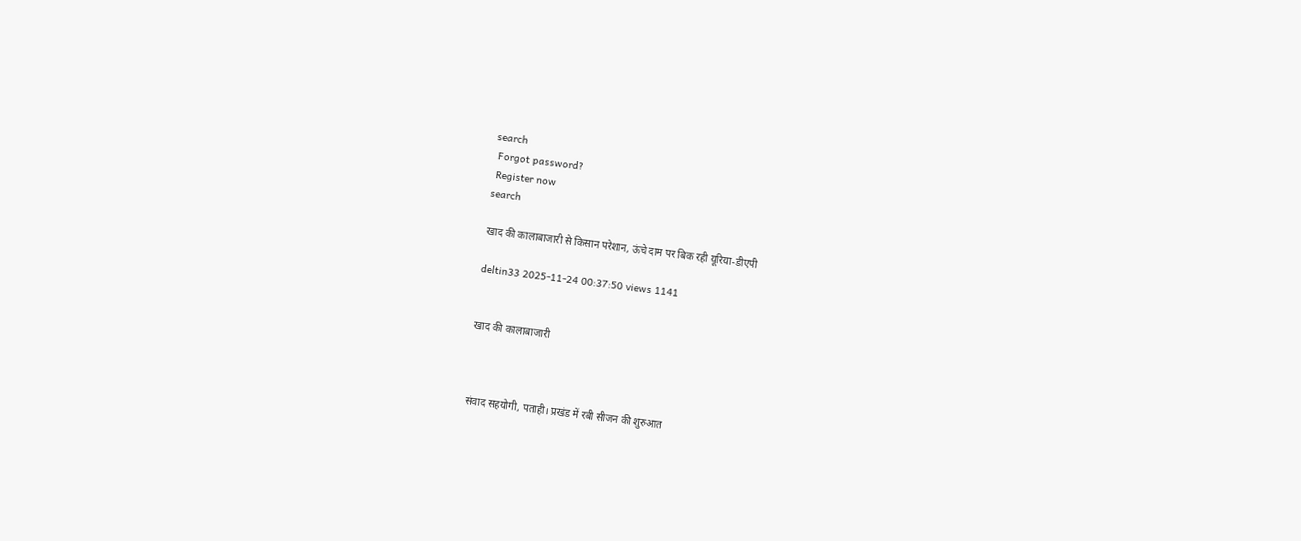search
 Forgot password?
 Register now
search

खाद की कालाबाजारी से किसान परेशान, ऊंचे दाम पर बिक रही यूरिया-डीएपी

deltin33 2025-11-24 00:37:50 views 1141


खाद की कालाबाजारी



संवाद सहयोगी, पताही। प्रखंड में रबी सीजन की शुरुआत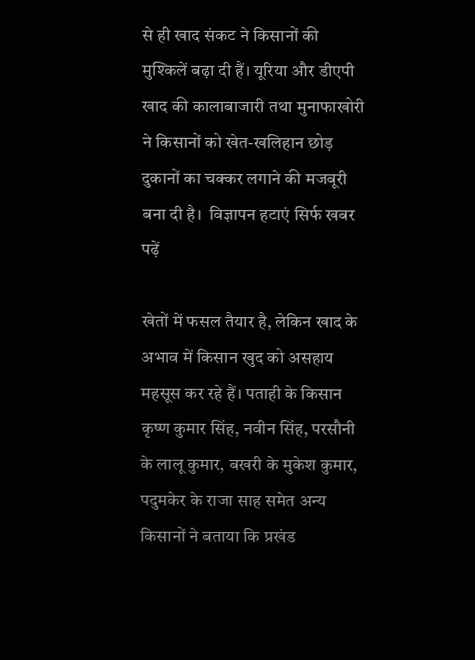से ही खाद संकट ने किसानों की मुश्किलें बढ़ा दी हैं। यूरिया और डीएपी खाद की कालाबाजारी तथा मुनाफाखोरी ने किसानों को खेत-खलिहान छोड़ दुकानों का चक्कर लगाने की मजबूरी बना दी है।  विज्ञापन हटाएं सिर्फ खबर पढ़ें

खेतों में फसल तैयार है, लेकिन खाद के अभाव में किसान खुद को असहाय महसूस कर रहे हैं। पताही के किसान कृष्ण कुमार सिंह, नवीन सिंह, परसौनी के लालू कुमार, बखरी के मुकेश कुमार, पदुमकेर के राजा साह समेत अन्य किसानों ने बताया कि प्रखंड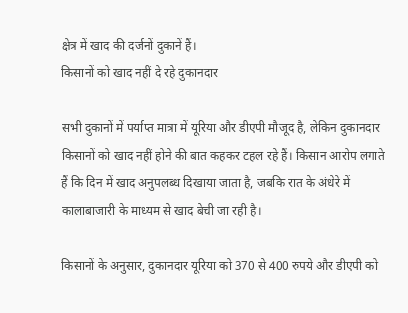क्षेत्र में खाद की दर्जनों दुकानें हैं।
किसानों को खाद नहीं दे रहे दुकानदार

सभी दुकानों में पर्याप्त मात्रा में यूरिया और डीएपी मौजूद है, लेकिन दुकानदार किसानों को खाद नहीं होने की बात कहकर टहल रहे हैं। किसान आरोप लगाते हैं कि दिन में खाद अनुपलब्ध दिखाया जाता है, जबकि रात के अंधेरे में कालाबाजारी के माध्यम से खाद बेची जा रही है।

किसानों के अनुसार, दुकानदार यूरिया को 370 से 400 रुपये और डीएपी को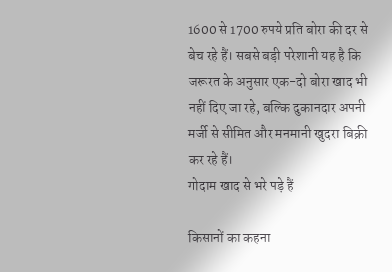1600 से 1700 रुपये प्रति बोरा की दर से बेच रहे हैं। सबसे बड़ी परेशानी यह है कि जरूरत के अनुसार एक-दो बोरा खाद भी नहीं दिए जा रहे, बल्कि दुकानदार अपनी मर्जी से सीमित और मनमानी खुदरा बिक्री कर रहे हैं।
गोदाम खाद से भरे पड़े हैं

किसानों का कहना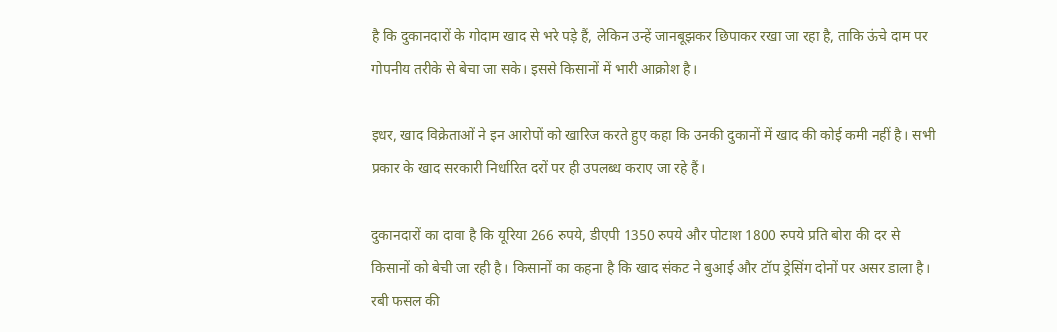है कि दुकानदारों के गोदाम खाद से भरे पड़े हैं, लेकिन उन्हें जानबूझकर छिपाकर रखा जा रहा है, ताकि ऊंचे दाम पर गोपनीय तरीके से बेचा जा सके। इससे किसानों में भारी आक्रोश है।

इधर, खाद विक्रेताओं ने इन आरोपों को खारिज करते हुए कहा कि उनकी दुकानों में खाद की कोई कमी नहीं है। सभी प्रकार के खाद सरकारी निर्धारित दरों पर ही उपलब्ध कराए जा रहे हैं।

दुकानदारों का दावा है कि यूरिया 266 रुपये, डीएपी 1350 रुपये और पोटाश 1800 रुपये प्रति बोरा की दर से किसानों को बेची जा रही है। किसानों का कहना है कि खाद संकट ने बुआई और टॉप ड्रेसिंग दोनों पर असर डाला है।
रबी फसल की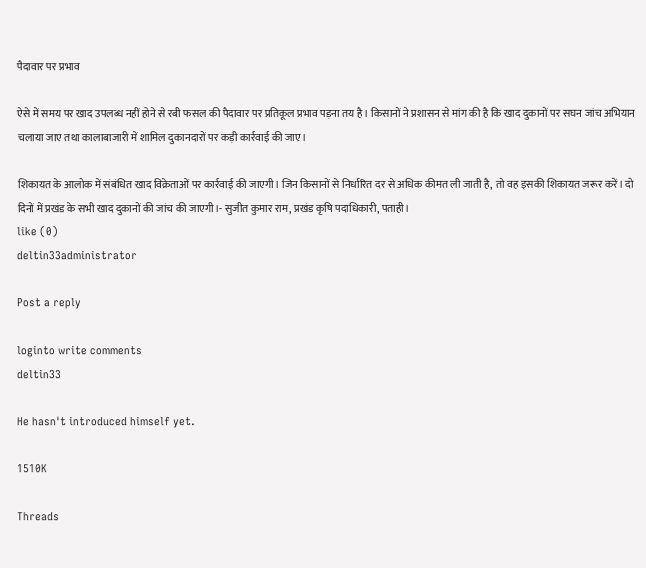पैदावार पर प्रभाव

ऐसे में समय पर खाद उपलब्ध नहीं होने से रबी फसल की पैदावार पर प्रतिकूल प्रभाव पड़ना तय है। किसानों ने प्रशासन से मांग की है कि खाद दुकानों पर सघन जांच अभियान चलाया जाए तथा कालाबाजारी में शामिल दुकानदारों पर कड़ी कार्रवाई की जाए।

शिकायत के आलोक में संबंधित खाद विक्रेताओं पर कार्रवाई की जाएगी। जिन किसानों से निर्धारित दर से अधिक कीमत ली जाती है, तो वह इसकी शिकायत जरूर करें। दो दिनों में प्रखंड के सभी खाद दुकानों की जांच की जाएगी।- सुजीत कुमार राम, प्रखंड कृषि पदाधिकारी, पताही।
like (0)
deltin33administrator

Post a reply

loginto write comments
deltin33

He hasn't introduced himself yet.

1510K

Threads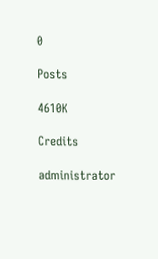0

Posts

4610K

Credits

administrator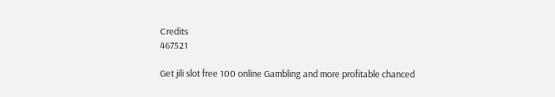Credits
467521

Get jili slot free 100 online Gambling and more profitable chanced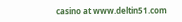casino at www.deltin51.com